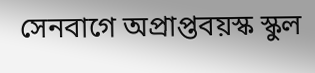সেনবাগে অপ্রাপ্তবয়স্ক স্কুল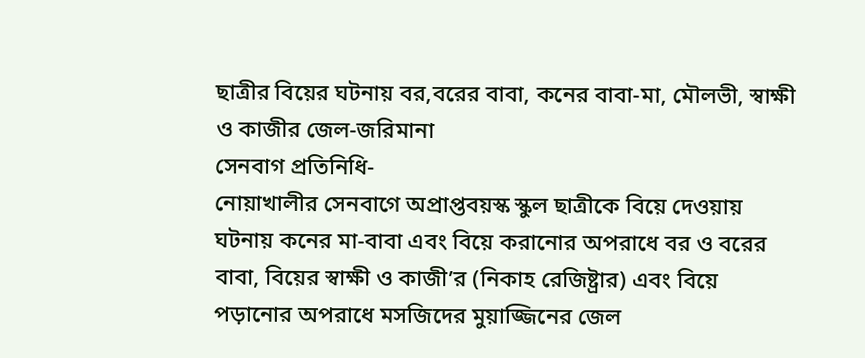ছাত্রীর বিয়ের ঘটনায় বর,বরের বাবা, কনের বাবা-মা, মৌলভী, স্বাক্ষী ও কাজীর জেল-জরিমানা
সেনবাগ প্রতিনিধি-
নোয়াখালীর সেনবাগে অপ্রাপ্তবয়স্ক স্কুল ছাত্রীকে বিয়ে দেওয়ায় ঘটনায় কনের মা-বাবা এবং বিয়ে করানোর অপরাধে বর ও বরের বাবা, বিয়ের স্বাক্ষী ও কাজী’র (নিকাহ রেজিষ্ট্রার) এবং বিয়ে পড়ানোর অপরাধে মসজিদের মুয়াজ্জিনের জেল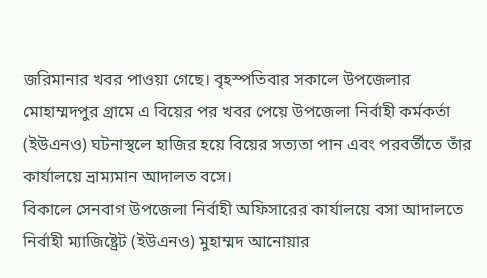জরিমানার খবর পাওয়া গেছে। বৃহস্পতিবার সকালে উপজেলার মোহাম্মদপুর গ্রামে এ বিয়ের পর খবর পেয়ে উপজেলা নির্বাহী কর্মকর্তা (ইউএনও) ঘটনাস্থলে হাজির হয়ে বিয়ের সত্যতা পান এবং পরবর্তীতে তাঁর কার্যালয়ে ভ্রাম্যমান আদালত বসে।
বিকালে সেনবাগ উপজেলা নির্বাহী অফিসারের কার্যালয়ে বসা আদালতে নির্বাহী ম্যাজিষ্ট্রেট (ইউএনও) মুহাম্মদ আনোয়ার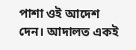পাশা ওই আদেশ দেন। আদালত একই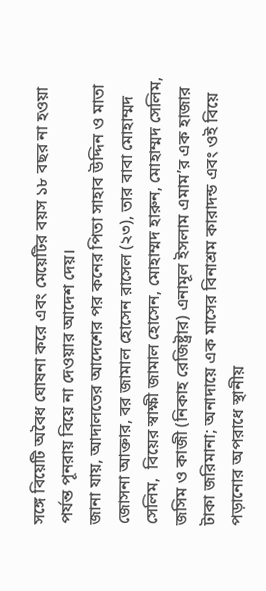সঙ্গে বিয়েটি অবৈধ ঘোষনা করে এবং মেয়েটির বয়স ১৮ বছর না হওয়া পর্যন্ত পূনরায় বিয়ে না দেওয়ার আদেশ দেয়।
জানা যায়, আদালতের আদেশের পর কনের পিতা সাহাব উদ্দিন ও মাতা জোসনা আক্তার, বর জামাল হোসেন রাসেল (২৩), তার বাবা মোহাম্মদ সেলিম,  বিয়ের স্বাক্ষী জামাল হোসেন, মোহাম্মদ হারুন, মোহাম্মদ সেলিম, জসিম ও কাজী (নিকাহ রেজিষ্ট্রার) এনামূল ইসলাম এমাম’র এক হাজার টাকা জরিমানা; অনাদায়ে এক মাসের বিনাশ্রম কারাদন্ড এবং ওই বিয়ে পড়ানোর অপরাধে স্থানীয়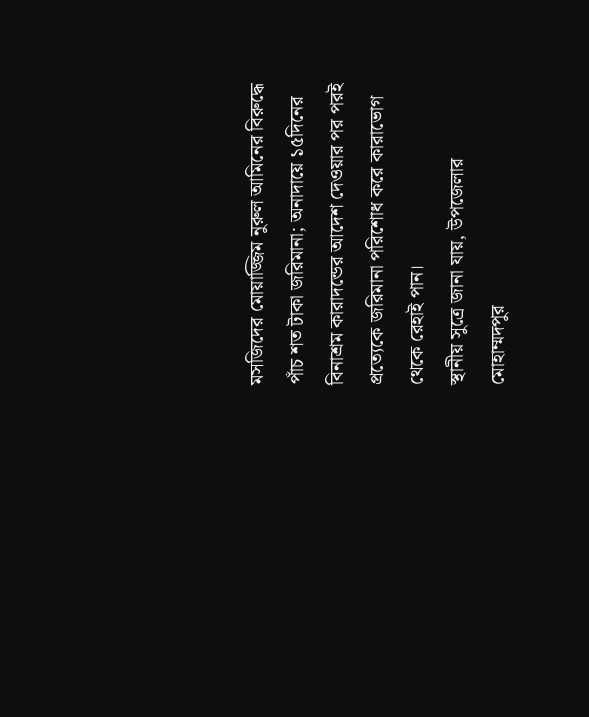মসজিদের মোয়াজ্জিম নুরুল আমিনের বিরুদ্ধে পাঁচ শত টাকা জরিমানা; অনাদায়ে ১৫দিনের বিনাশ্রম কারাদন্ডের আদেশ দেওয়ার পর পরই প্রত্যেকে জরিমানা পরিশোধ করে কারাভোগ থেকে রেহাই পান।
স্থানীয় সুত্রে জানা যায়, উপজেলার মোহাম্মদপুর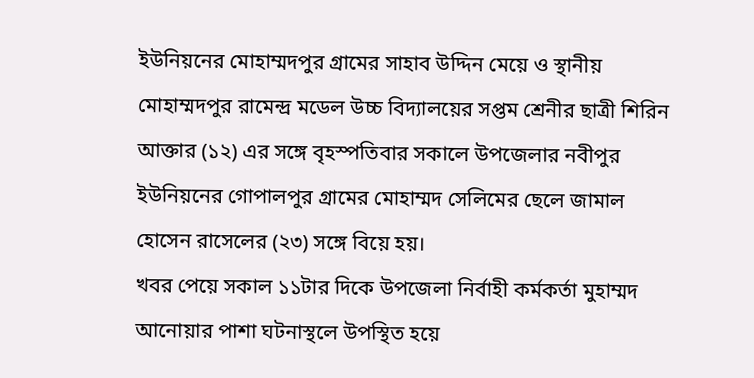ইউনিয়নের মোহাম্মদপুর গ্রামের সাহাব উদ্দিন মেয়ে ও স্থানীয় মোহাম্মদপুর রামেন্দ্র মডেল উচ্চ বিদ্যালয়ের সপ্তম শ্রেনীর ছাত্রী শিরিন আক্তার (১২) এর সঙ্গে বৃহস্পতিবার সকালে উপজেলার নবীপুর ইউনিয়নের গোপালপুর গ্রামের মোহাম্মদ সেলিমের ছেলে জামাল হোসেন রাসেলের (২৩) সঙ্গে বিয়ে হয়।
খবর পেয়ে সকাল ১১টার দিকে উপজেলা নির্বাহী কর্মকর্তা মুহাম্মদ আনোয়ার পাশা ঘটনাস্থলে উপস্থিত হয়ে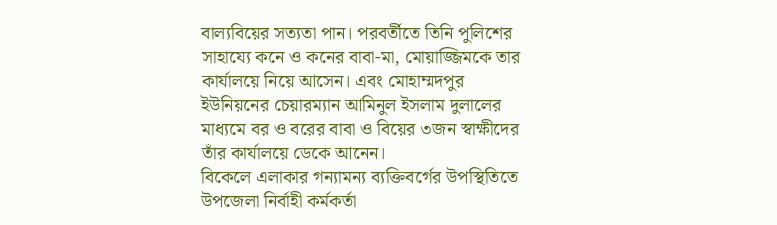বাল্যবিয়ের সত্যতা পান। পরবর্তীতে তিনি পুলিশের সাহায্যে কনে ও কনের বাবা-মা, মোয়াজ্জিমকে তার কার্যালয়ে নিয়ে আসেন। এবং মোহাম্মদপুর ইউনিয়নের চেয়ারম্যান আমিনুল ইসলাম দুলালের মাধ্যমে বর ও বরের বাবা ও বিয়ের ৩জন স্বাক্ষীদের তাঁর কার্যালয়ে ডেকে আনেন।
বিকেলে এলাকার গন্যামন্য ব্যক্তিবর্গের উপস্থিতিতে উপজেলা নির্বাহী কর্মকর্তা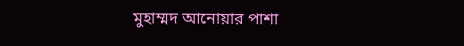মুহাম্মদ আনোয়ার পাশা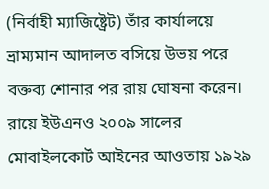(নির্বাহী ম্যাজিষ্ট্রেট) তাঁর কার্যালয়ে ভ্রাম্যমান আদালত বসিয়ে উভয় পরে বক্তব্য শোনার পর রায় ঘোষনা করেন। রায়ে ইউএনও ২০০৯ সালের মোবাইলকোর্ট আইনের আওতায় ১৯২৯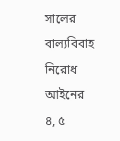সালের বাল্যবিবাহ নিরোধ আইনের ৪, ৫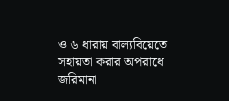ও ৬ ধারায় বাল্যবিয়েতে সহায়তা করার অপরাধে জরিমানা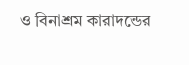ও বিনাশ্রম কারাদন্ডের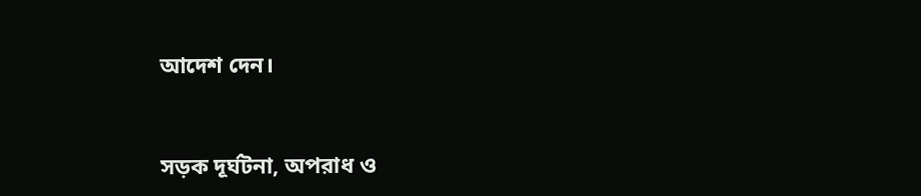আদেশ দেন।


সড়ক দূর্ঘটনা, অপরাধ ও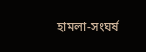হামলা-সংঘর্ষ